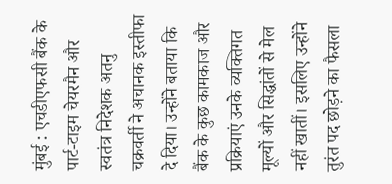मुंबई : एचडीएफसी बैंक के पार्ट-टाइम चेयरमैन और स्वतंत्र निदेशक अतनु चक्रवर्ती ने अचानक इस्तीफा दे दिया। उन्होंने बताया कि बैंक के कुछ कामकाज और प्रक्रियाएं उनके व्यक्तिगत मूल्यों और सिद्धांतों से मेल नहीं खातीं। इसलिए उन्होंने तुरंत पद छोड़ने का फैसला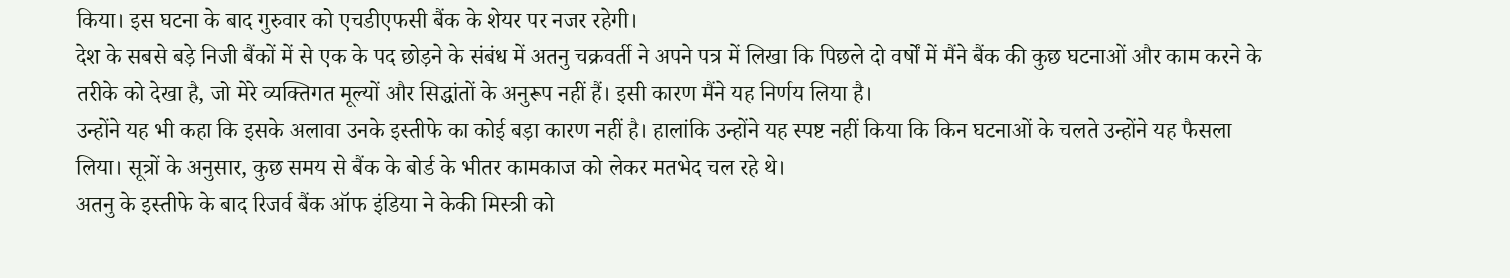किया। इस घटना के बाद गुरुवार को एचडीएफसी बैंक के शेयर पर नजर रहेगी।
देश के सबसे बड़े निजी बैंकों में से एक के पद छोड़ने के संबंध में अतनु चक्रवर्ती ने अपने पत्र में लिखा कि पिछले दो वर्षों में मैंने बैंक की कुछ घटनाओं और काम करने के तरीके को देखा है, जो मेरे व्यक्तिगत मूल्यों और सिद्धांतों के अनुरूप नहीं हैं। इसी कारण मैंने यह निर्णय लिया है।
उन्होंने यह भी कहा कि इसके अलावा उनके इस्तीफे का कोई बड़ा कारण नहीं है। हालांकि उन्होंने यह स्पष्ट नहीं किया कि किन घटनाओं के चलते उन्होंने यह फैसला लिया। सूत्रों के अनुसार, कुछ समय से बैंक के बोर्ड के भीतर कामकाज को लेकर मतभेद चल रहे थे।
अतनु के इस्तीफे के बाद रिजर्व बैंक ऑफ इंडिया ने केकी मिस्त्री को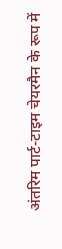अंतरिम पार्ट-टाइम चेयरमैन के रूप में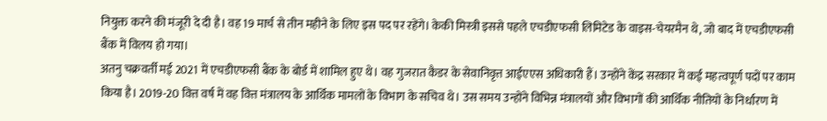नियुक्त करने की मंजूरी दे दी है। वह 19 मार्च से तीन महीने के लिए इस पद पर रहेंगे। केकी मिस्त्री इससे पहले एचडीएफसी लिमिटेड के वाइस-चेयरमैन थे, जो बाद में एचडीएफसी बैंक में विलय हो गया।
अतनु चक्रवर्ती मई 2021 में एचडीएफसी बैंक के बोर्ड में शामिल हुए थे। वह गुजरात कैडर के सेवानिवृत्त आईएएस अधिकारी हैं। उन्होंने केंद्र सरकार में कई महत्वपूर्ण पदों पर काम किया है। 2019-20 वित्त वर्ष में वह वित्त मंत्रालय के आर्थिक मामलों के विभाग के सचिव थे। उस समय उन्होंने विभिन्न मंत्रालयों और विभागों की आर्थिक नीतियों के निर्धारण में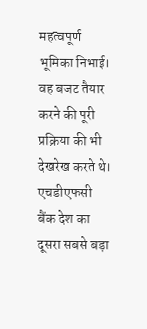महत्वपूर्ण भूमिका निभाई। वह बजट तैयार करने की पूरी प्रक्रिया की भी देखरेख करते थे।
एचडीएफसी बैंक देश का दूसरा सबसे बड़ा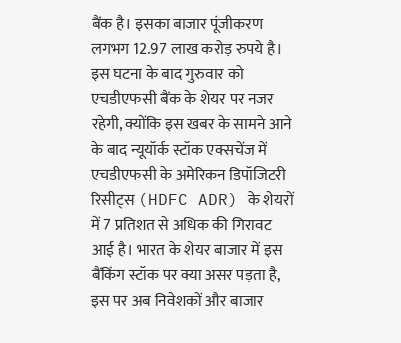बैंक है। इसका बाजार पूंजीकरण लगभग 12.97 लाख करोड़ रुपये है। इस घटना के बाद गुरुवार को एचडीएफसी बैंक के शेयर पर नजर रहेगी, क्योंकि इस खबर के सामने आने के बाद न्यूयॉर्क स्टॉक एक्सचेंज में एचडीएफसी के अमेरिकन डिपॉजिटरी रिसीट्स (HDFC ADR) के शेयरों में 7 प्रतिशत से अधिक की गिरावट आई है। भारत के शेयर बाजार में इस बैंकिंग स्टॉक पर क्या असर पड़ता है, इस पर अब निवेशकों और बाजार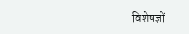विशेषज्ञों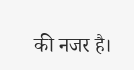की नजर है।